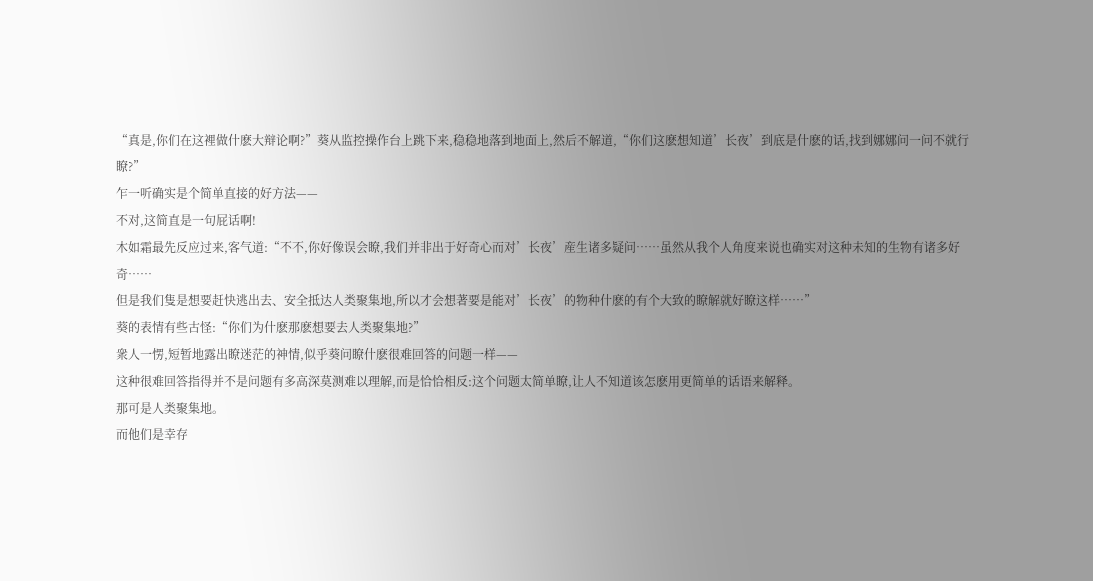“真是,你们在这裡做什麽大辩论啊?”葵从监控操作台上跳下来,稳稳地落到地面上,然后不解道,“你们这麽想知道’长夜’到底是什麽的话,找到娜娜问一问不就行瞭?”
乍一听确实是个简单直接的好方法——
不对,这简直是一句屁话啊!
木如霜最先反应过来,客气道:“不不,你好像误会瞭,我们并非出于好奇心而对’长夜’産生诸多疑问……虽然从我个人角度来说也确实对这种未知的生物有诸多好奇……
但是我们隻是想要赶快逃出去、安全抵达人类聚集地,所以才会想著要是能对’长夜’的物种什麽的有个大致的瞭解就好瞭这样……”
葵的表情有些古怪:“你们为什麽那麽想要去人类聚集地?”
衆人一愣,短暂地露出瞭迷茫的神情,似乎葵问瞭什麽很难回答的问题一样——
这种很难回答指得并不是问题有多高深莫测难以理解,而是恰恰相反:这个问题太简单瞭,让人不知道该怎麽用更简单的话语来解释。
那可是人类聚集地。
而他们是幸存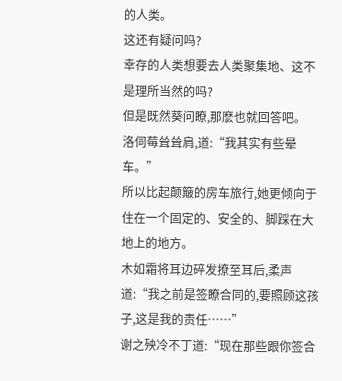的人类。
这还有疑问吗?
幸存的人类想要去人类聚集地、这不是理所当然的吗?
但是既然葵问瞭,那麽也就回答吧。
洛伺莓耸耸肩,道:“我其实有些晕车。”
所以比起颠簸的房车旅行,她更倾向于住在一个固定的、安全的、脚踩在大地上的地方。
木如霜将耳边碎发撩至耳后,柔声道:“我之前是签瞭合同的,要照顾这孩子,这是我的责任……”
谢之殃冷不丁道:“现在那些跟你签合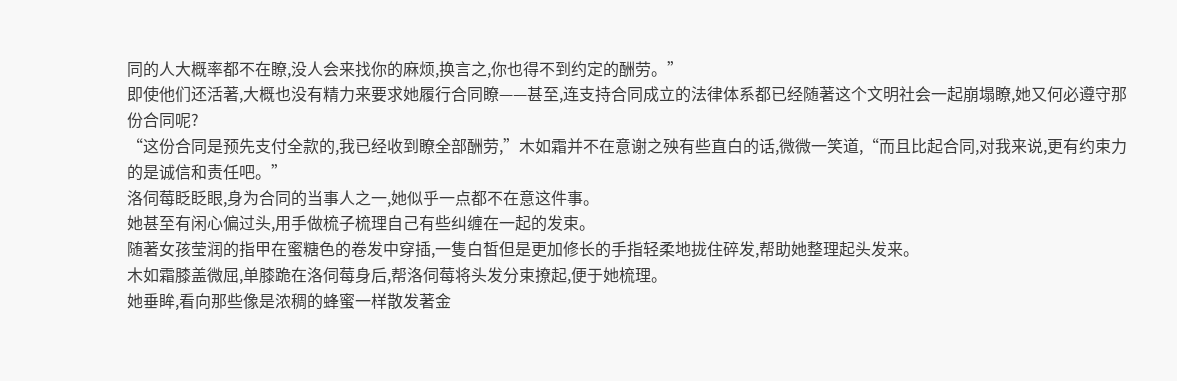同的人大概率都不在瞭,没人会来找你的麻烦,换言之,你也得不到约定的酬劳。”
即使他们还活著,大概也没有精力来要求她履行合同瞭——甚至,连支持合同成立的法律体系都已经随著这个文明社会一起崩塌瞭,她又何必遵守那份合同呢?
“这份合同是预先支付全款的,我已经收到瞭全部酬劳,”木如霜并不在意谢之殃有些直白的话,微微一笑道,“而且比起合同,对我来说,更有约束力的是诚信和责任吧。”
洛伺莓眨眨眼,身为合同的当事人之一,她似乎一点都不在意这件事。
她甚至有闲心偏过头,用手做梳子梳理自己有些纠缠在一起的发束。
随著女孩莹润的指甲在蜜糖色的卷发中穿插,一隻白皙但是更加修长的手指轻柔地拢住碎发,帮助她整理起头发来。
木如霜膝盖微屈,单膝跪在洛伺莓身后,帮洛伺莓将头发分束撩起,便于她梳理。
她垂眸,看向那些像是浓稠的蜂蜜一样散发著金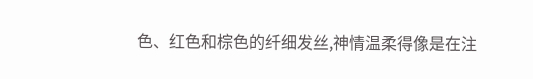色、红色和棕色的纤细发丝,神情温柔得像是在注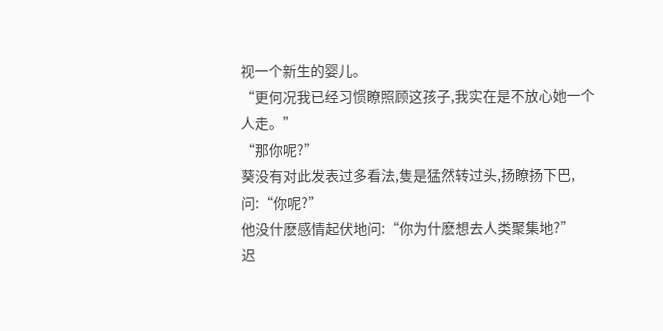视一个新生的婴儿。
“更何况我已经习惯瞭照顾这孩子,我实在是不放心她一个人走。”
“那你呢?”
葵没有对此发表过多看法,隻是猛然转过头,扬瞭扬下巴,问:“你呢?”
他没什麽感情起伏地问:“你为什麽想去人类聚集地?”
迟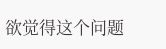欲觉得这个问题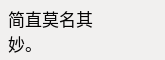简直莫名其妙。